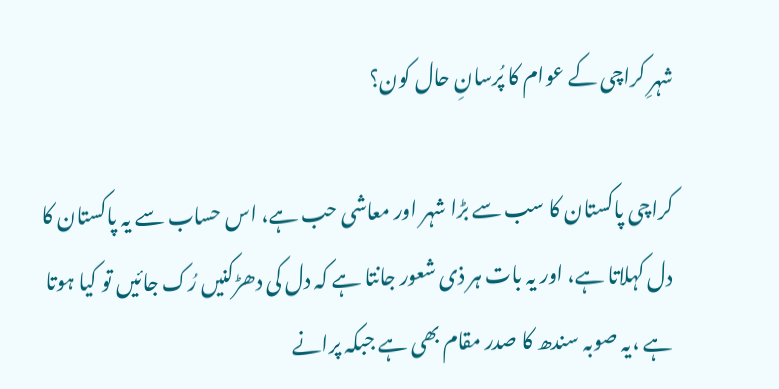شہرِ کراچی کے عوام کا پُرسانِ حال کون؟

کراچی پاکستان کا سب سے بڑا شہر اور معاشی حب ہے، اس حساب سے یہ پاکستان کا دل کہلاتا ہے، اور یہ بات ہر ذی شعور جانتا ہے کہ دل کی دھڑکنیں رُک جائیں تو کیا ہوتا ہے ،یہ صوبہ سندھ کا صدر مقام بھی ہے جبکہ پرانے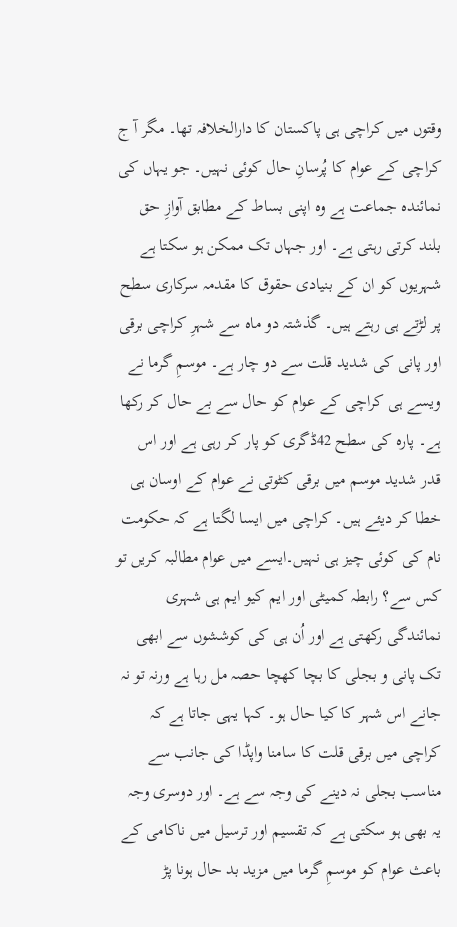وقتوں میں کراچی ہی پاکستان کا دارالخلافہ تھا۔ مگر آ ج کراچی کے عوام کا پُرسانِ حال کوئی نہیں۔ جو یہاں کی نمائندہ جماعت ہے وہ اپنی بساط کے مطابق آوازِ حق بلند کرتی رہتی ہے۔ اور جہاں تک ممکن ہو سکتا ہے شہریوں کو ان کے بنیادی حقوق کا مقدمہ سرکاری سطح پر لڑتے ہی رہتے ہیں۔ گذشتہ دو ماہ سے شہرِ کراچی برقی اور پانی کی شدید قلت سے دو چار ہے۔ موسمِ گرما نے ویسے ہی کراچی کے عوام کو حال سے بے حال کر رکھا ہے۔ پارہ کی سطح 42ڈگری کو پار کر رہی ہے اور اس قدر شدید موسم میں برقی کٹوتی نے عوام کے اوسان ہی خطا کر دیئے ہیں۔ کراچی میں ایسا لگتا ہے کہ حکومت نام کی کوئی چیز ہی نہیں۔ایسے میں عوام مطالبہ کریں تو کس سے؟ رابطہ کمیٹی اور ایم کیو ایم ہی شہری نمائندگی رکھتی ہے اور اُن ہی کی کوششوں سے ابھی تک پانی و بجلی کا بچا کھچا حصہ مل رہا ہے ورنہ تو نہ جانے اس شہر کا کیا حال ہو۔ کہا یہی جاتا ہے کہ کراچی میں برقی قلت کا سامنا واپڈا کی جانب سے مناسب بجلی نہ دینے کی وجہ سے ہے۔ اور دوسری وجہ یہ بھی ہو سکتی ہے کہ تقسیم اور ترسیل میں ناکامی کے باعث عوام کو موسمِ گرما میں مزید بد حال ہونا پڑ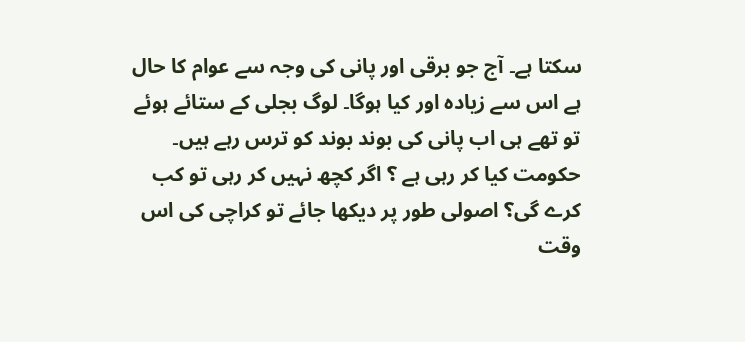سکتا ہے۔ آج جو برقی اور پانی کی وجہ سے عوام کا حال ہے اس سے زیادہ اور کیا ہوگا۔ لوگ بجلی کے ستائے ہوئے تو تھے ہی اب پانی کی بوند بوند کو ترس رہے ہیں۔ حکومت کیا کر رہی ہے ؟ اگر کچھ نہیں کر رہی تو کب کرے گی؟ اصولی طور پر دیکھا جائے تو کراچی کی اس وقت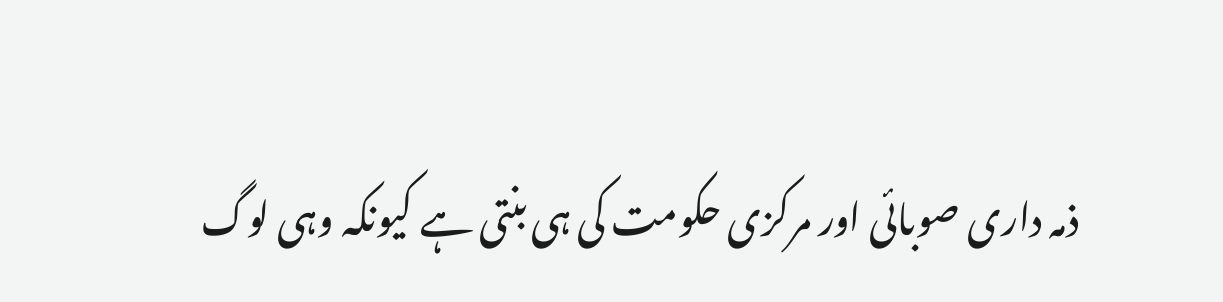ذمہ داری صوبائی اور مرکزی حکومت کی ہی بنتی ہے کیونکہ وہی لوگ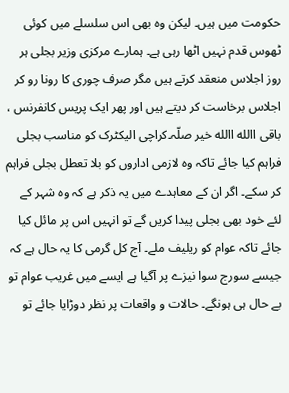حکومت میں ہیں۔ لیکن وہ بھی اس سلسلے میں کوئی ٹھوس قدم نہیں اٹھا رہی ہے۔ ہمارے مرکزی وزیر بجلی ہر روز اجلاس منعقد کرتے ہیں مگر صرف چوری کا رونا رو کر اجلاس برخاست کر دیتے ہیں اور پھر ایک پریس کانفرنس ، باقی االله االله خیر صلّہ۔کراچی الیکٹرک کو مناسب بجلی فراہم کیا جائے تاکہ وہ لازمی اداروں کو بلا تعطل بجلی فراہم کر سکے۔ اگر ان کے معاہدے میں یہ ذکر ہے کہ وہ شہر کے لئے خود بھی بجلی پیدا کریں گے تو انہیں اس پر مائل کیا جائے تاکہ عوام کو ریلیف ملے۔ آج کل گرمی کا یہ حال ہے کہ جیسے سورج سوا نیزے پر آگیا ہے ایسے میں غریب عوام تو بے حال ہی ہونگے۔ حالات و واقعات پر نظر دوڑایا جائے تو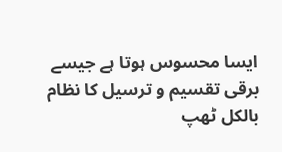ایسا محسوس ہوتا ہے جیسے برقی تقسیم و ترسیل کا نظام بالکل ٹھپ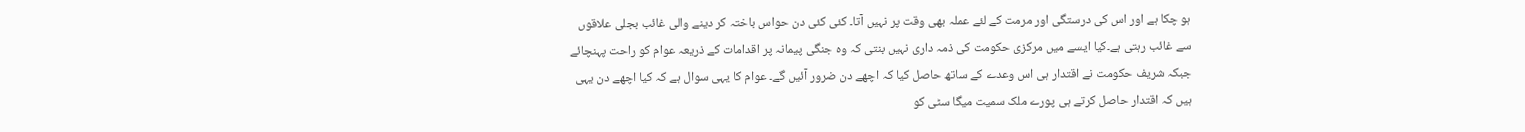ہو چکا ہے اور اس کی درستگی اور مرمت کے لئے عملہ بھی وقت پر نہیں آتا۔ کئی کئی دن حواس باختہ کر دینے والی غائب بجلی علاقوں سے غائب رہتی ہے۔کیا ایسے میں مرکزی حکومت کی ذمہ داری نہیں بنتی کہ وہ جنگی پیمانہ پر اقدامات کے ذریعہ عوام کو راحت پہنچائے جبکہ شریف حکومت نے اقتدار ہی اس وعدے کے ساتھ حاصل کیا کہ اچھے دن ضرور آئیں گے۔ عوام کا یہی سوال ہے کہ کیا اچھے دن یہی ہیں کہ اقتدار حاصل کرتے ہی پورے ملک سمیت میگا سٹی کو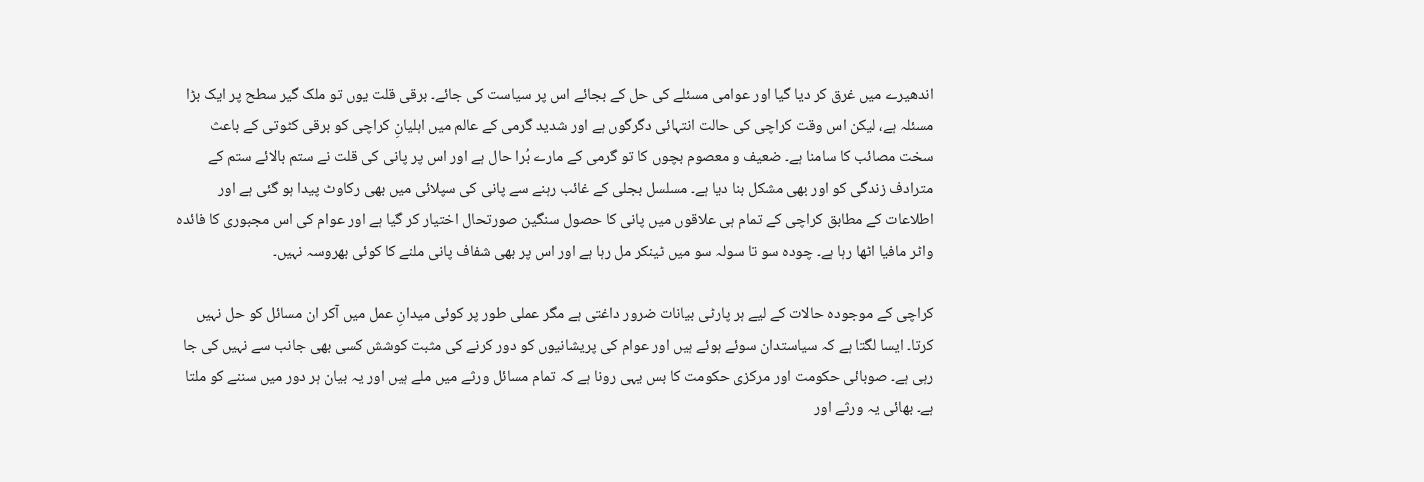اندھیرے میں غرق کر دیا گیا اور عوامی مسئلے کی حل کے بجائے اس پر سیاست کی جائے۔ برقی قلت یوں تو ملک گیر سطح پر ایک بڑا مسئلہ ہے، لیکن اس وقت کراچی کی حالت انتہائی دگرگوں ہے اور شدید گرمی کے عالم میں اہلیانِ کراچی کو برقی کٹوتی کے باعث سخت مصائب کا سامنا ہے۔ ضعیف و معصوم بچوں کا تو گرمی کے مارے بُرا حال ہے اور اس پر پانی کی قلت نے ستم بالائے ستم کے مترادف زندگی کو اور بھی مشکل بنا دیا ہے۔ مسلسل بجلی کے غائب رہنے سے پانی کی سپلائی میں بھی رکاوٹ پیدا ہو گئی ہے اور اطلاعات کے مطابق کراچی کے تمام ہی علاقوں میں پانی کا حصول سنگین صورتحال اختیار کر گیا ہے اور عوام کی اس مجبوری کا فائدہ واٹر مافیا اٹھا رہا ہے۔ چودہ سو تا سولہ سو میں ٹینکر مل رہا ہے اور اس پر بھی شفاف پانی ملنے کا کوئی بھروسہ نہیں۔

کراچی کے موجودہ حالات کے لیے ہر پارٹی بیانات ضرور داغتی ہے مگر عملی طور پر کوئی میدانِ عمل میں آکر ان مسائل کو حل نہیں کرتا۔ ایسا لگتا ہے کہ سیاستدان سوئے ہوئے ہیں اور عوام کی پریشانیوں کو دور کرنے کی مثبت کوشش کسی بھی جانب سے نہیں کی جا رہی ہے۔ صوبائی حکومت اور مرکزی حکومت کا بس یہی رونا ہے کہ تمام مسائل ورثے میں ملے ہیں اور یہ بیان ہر دور میں سننے کو ملتا ہے۔ بھائی یہ ورثے اور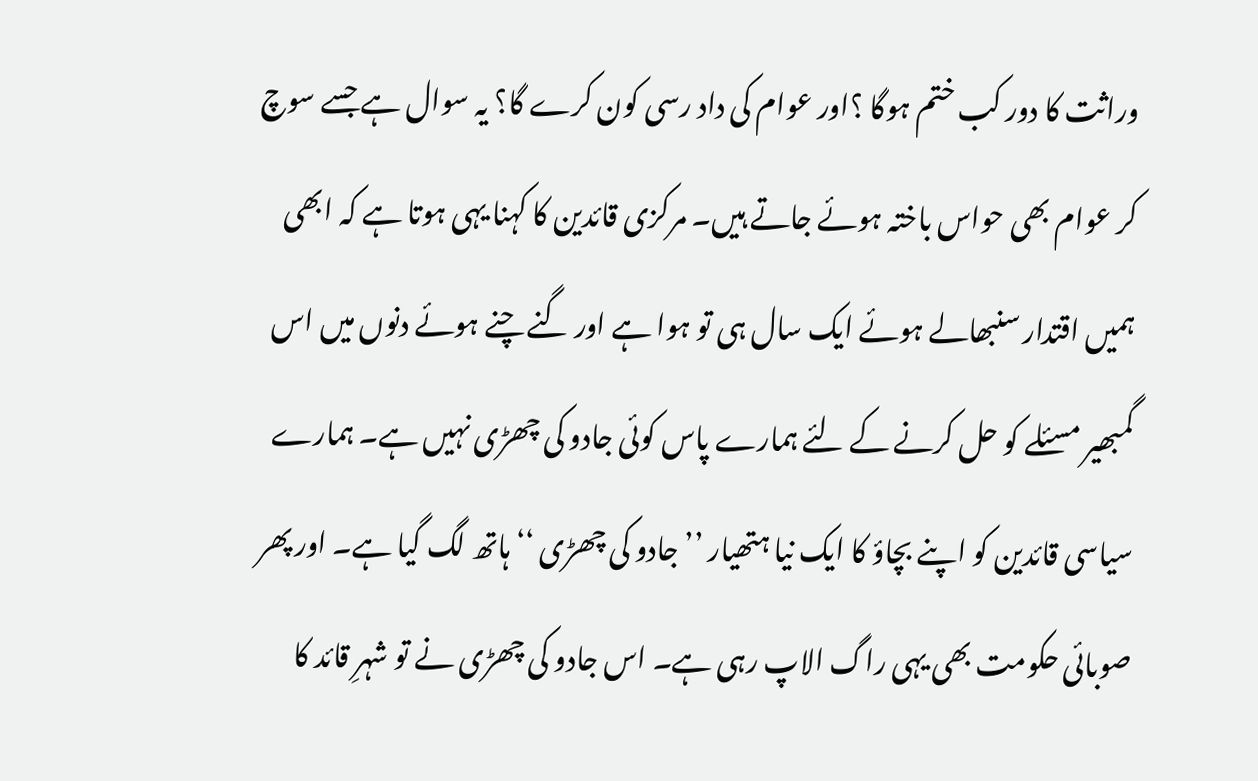وراثت کا دور کب ختم ہوگا ؟اور عوام کی داد رسی کون کرے گا؟ یہ سوال ہے جسے سوچ کر عوام بھی حواس باختہ ہوئے جاتے ہیں۔ مرکزی قائدین کا کہنا یہی ہوتا ہے کہ ابھی ہمیں اقتدار سنبھالے ہوئے ایک سال ہی تو ہوا ہے اور گنے چنے ہوئے دنوں میں اس گمبھیر مسئلے کو حل کرنے کے لئے ہمارے پاس کوئی جادو کی چھڑی نہیں ہے۔ ہمارے سیاسی قائدین کو اپنے بچاؤ کا ایک نیا ہتھیار ’’ جادو کی چھڑی ‘‘ ہاتھ لگ گیا ہے۔ اور پھر صوبائی حکومت بھی یہی راگ الاپ رہی ہے۔ اس جادو کی چھڑی نے تو شہرِ قائد کا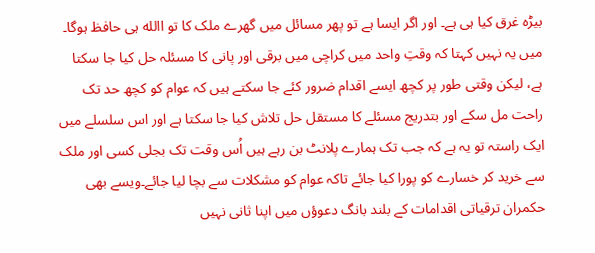بیڑہ غرق کیا ہی ہے۔ اور اگر ایسا ہے تو پھر مسائل میں گھرے ملک کا تو االله ہی حافظ ہوگا۔ میں یہ نہیں کہتا کہ وقتِ واحد میں کراچی میں برقی اور پانی کا مسئلہ حل کیا جا سکتا ہے، لیکن وقتی طور پر کچھ ایسے اقدام ضرور کئے جا سکتے ہیں کہ عوام کو کچھ حد تک راحت مل سکے اور بتدریج مسئلے کا مستقل حل تلاش کیا جا سکتا ہے اور اس سلسلے میں ایک راستہ تو یہ ہے کہ جب تک ہمارے پلانٹ بن رہے ہیں اُس وقت تک بجلی کسی اور ملک سے خرید کر خسارے کو پورا کیا جائے تاکہ عوام کو مشکلات سے بچا لیا جائے۔ویسے بھی حکمران ترقیاتی اقدامات کے بلند بانگ دعوؤں میں اپنا ثانی نہیں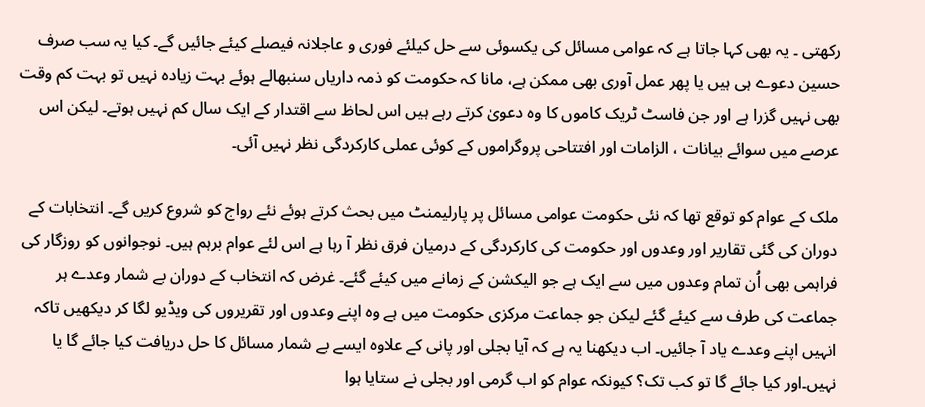رکھتی ۔ یہ بھی کہا جاتا ہے کہ عوامی مسائل کی یکسوئی سے حل کیلئے فوری و عاجلانہ فیصلے کیئے جائیں گے۔ کیا یہ سب صرف حسین دعوے ہی ہیں یا پھر عمل آوری بھی ممکن ہے، مانا کہ حکومت کو ذمہ داریاں سنبھالے ہوئے بہت زیادہ نہیں تو بہت کم وقت بھی نہیں گزرا ہے اور جن فاسٹ ٹریک کاموں کا وہ دعویٰ کرتے رہے ہیں اس لحاظ سے اقتدار کے ایک سال کم نہیں ہوتے۔ لیکن اس عرصے میں سوائے بیانات ، الزامات اور افتتاحی پروگراموں کے کوئی عملی کارکردگی نظر نہیں آئی۔

ملک کے عوام کو توقع تھا کہ نئی حکومت عوامی مسائل پر پارلیمنٹ میں بحث کرتے ہوئے نئے رواج کو شروع کریں گے۔ انتخابات کے دوران کی گئی تقاریر اور وعدوں اور حکومت کی کارکردگی کے درمیان فرق نظر آ رہا ہے اس لئے عوام برہم ہیں۔ نوجوانوں کو روزگار کی فراہمی بھی اُن تمام وعدوں میں سے ایک ہے جو الیکشن کے زمانے میں کیئے گئے۔ غرض کہ انتخاب کے دوران بے شمار وعدے ہر جماعت کی طرف سے کیئے گئے لیکن جو جماعت مرکزی حکومت میں ہے وہ اپنے وعدوں اور تقریروں کی ویڈیو لگا کر دیکھیں تاکہ انہیں اپنے وعدے یاد آ جائیں۔ اب دیکھنا یہ ہے کہ آیا بجلی اور پانی کے علاوہ ایسے بے شمار مسائل کا حل دریافت کیا جائے گا یا نہیں۔اور کیا جائے گا تو کب تک؟ کیونکہ عوام کو اب گرمی اور بجلی نے ستایا ہوا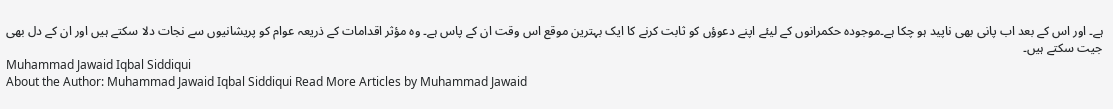ہے۔ اور اس کے بعد اب پانی بھی ناپید ہو چکا ہے۔موجودہ حکمرانوں کے لیئے اپنے دعوؤں کو ثابت کرنے کا ایک بہترین موقع اس وقت ان کے پاس ہے۔ وہ مؤثر اقدامات کے ذریعہ عوام کو پریشانیوں سے نجات دلا سکتے ہیں اور ان کے دل بھی جیت سکتے ہیں۔
Muhammad Jawaid Iqbal Siddiqui
About the Author: Muhammad Jawaid Iqbal Siddiqui Read More Articles by Muhammad Jawaid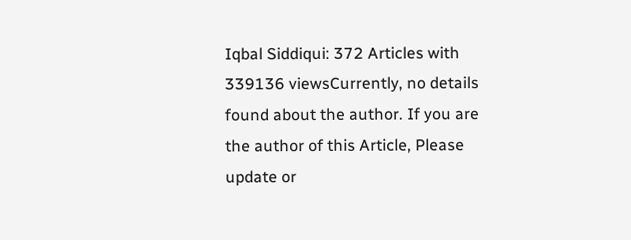Iqbal Siddiqui: 372 Articles with 339136 viewsCurrently, no details found about the author. If you are the author of this Article, Please update or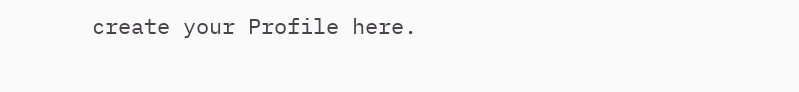create your Profile here.